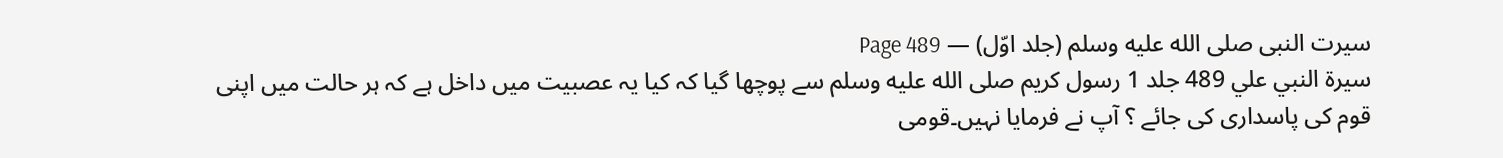سیرت النبی صلى الله عليه وسلم (جلد اوّل) — Page 489
سيرة النبي علي 489 جلد 1 رسول کریم صلى الله عليه وسلم سے پوچھا گیا کہ کیا یہ عصبیت میں داخل ہے کہ ہر حالت میں اپنی قوم کی پاسداری کی جائے ؟ آپ نے فرمایا نہیں۔قومی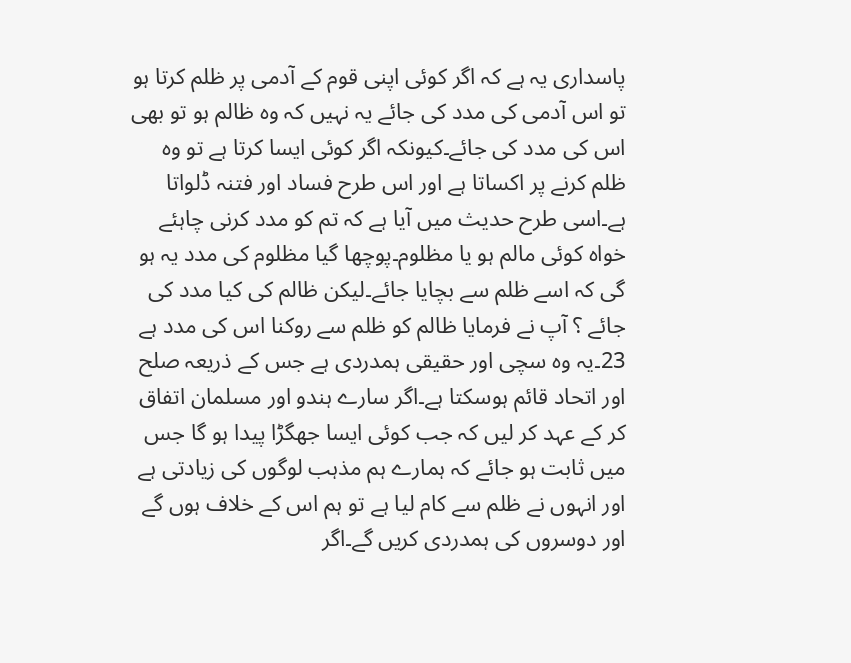پاسداری یہ ہے کہ اگر کوئی اپنی قوم کے آدمی پر ظلم کرتا ہو تو اس آدمی کی مدد کی جائے یہ نہیں کہ وہ ظالم ہو تو بھی اس کی مدد کی جائے۔کیونکہ اگر کوئی ایسا کرتا ہے تو وہ ظلم کرنے پر اکساتا ہے اور اس طرح فساد اور فتنہ ڈلواتا ہے۔اسی طرح حدیث میں آیا ہے کہ تم کو مدد کرنی چاہئے خواہ کوئی مالم ہو یا مظلوم۔پوچھا گیا مظلوم کی مدد یہ ہو گی کہ اسے ظلم سے بچایا جائے۔لیکن ظالم کی کیا مدد کی جائے ؟ آپ نے فرمایا ظالم کو ظلم سے روکنا اس کی مدد ہے 23۔یہ وہ سچی اور حقیقی ہمدردی ہے جس کے ذریعہ صلح اور اتحاد قائم ہوسکتا ہے۔اگر سارے ہندو اور مسلمان اتفاق کر کے عہد کر لیں کہ جب کوئی ایسا جھگڑا پیدا ہو گا جس میں ثابت ہو جائے کہ ہمارے ہم مذہب لوگوں کی زیادتی ہے اور انہوں نے ظلم سے کام لیا ہے تو ہم اس کے خلاف ہوں گے اور دوسروں کی ہمدردی کریں گے۔اگر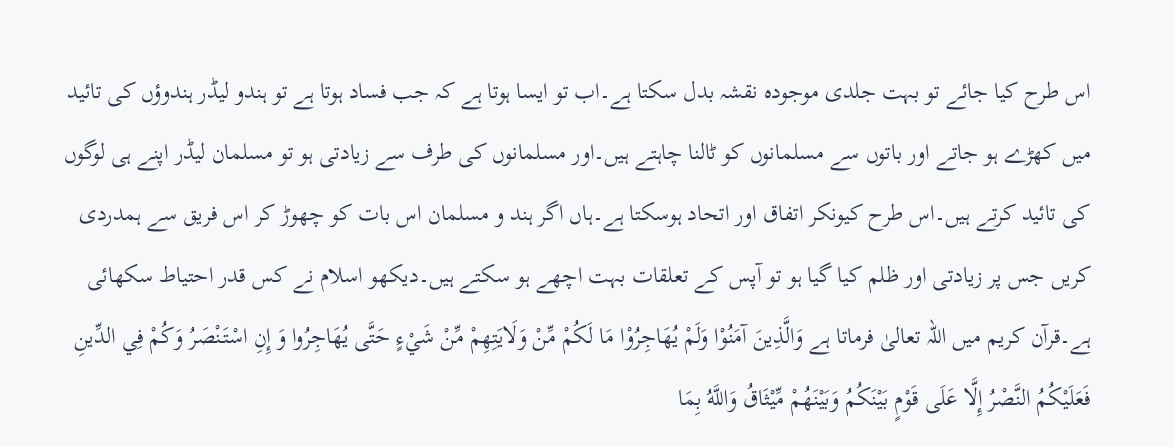اس طرح کیا جائے تو بہت جلدی موجودہ نقشہ بدل سکتا ہے۔اب تو ایسا ہوتا ہے کہ جب فساد ہوتا ہے تو ہندو لیڈر ہندوؤں کی تائید میں کھڑے ہو جاتے اور باتوں سے مسلمانوں کو ٹالنا چاہتے ہیں۔اور مسلمانوں کی طرف سے زیادتی ہو تو مسلمان لیڈر اپنے ہی لوگوں کی تائید کرتے ہیں۔اس طرح کیونکر اتفاق اور اتحاد ہوسکتا ہے۔ہاں اگر ہند و مسلمان اس بات کو چھوڑ کر اس فریق سے ہمدردی کریں جس پر زیادتی اور ظلم کیا گیا ہو تو آپس کے تعلقات بہت اچھے ہو سکتے ہیں۔دیکھو اسلام نے کس قدر احتیاط سکھائی ہے۔قرآن کریم میں اللہ تعالیٰ فرماتا ہے وَالَّذِينَ آمَنُوْا وَلَمْ يُهَاجِرُوْا مَا لَكُمْ مِّنْ وَلَايَتِهِمْ مِّنْ شَيْءٍ حَتَّى يُهَاجِرُوا وَ إِنِ اسْتَنْصَرُ وَكُمْ فِي الدِّينِ فَعَلَيْكُمُ النَّصْرُ إِلَّا عَلَى قَوْمٍ بَيْنَكُمُ وَبَيْنَهُمْ مِّيْثَاقُ وَاللَّهُ بِمَا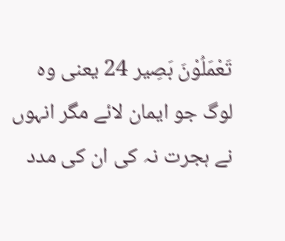تَعْمَلُوْنَ بَصِير 24 یعنی وہ لوگ جو ایمان لائے مگر انہوں نے ہجرت نہ کی ان کی مدد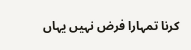کرنا تمہارا فرض نہیں یہاں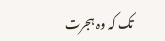تک کہ وہ ہجرت